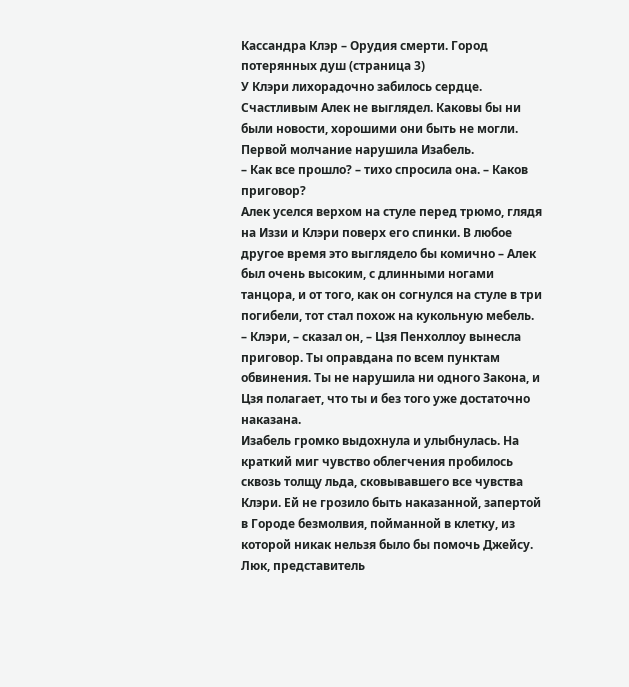Кассандра Клэр – Орудия смерти. Город потерянных душ (страница 3)
У Клэри лихорадочно забилось сердце. Счастливым Алек не выглядел. Каковы бы ни были новости, хорошими они быть не могли.
Первой молчание нарушила Изабель.
– Как все прошло? – тихо спросила она. – Каков приговор?
Алек уселся верхом на стуле перед трюмо, глядя на Иззи и Клэри поверх его спинки. В любое другое время это выглядело бы комично – Алек был очень высоким, с длинными ногами танцора, и от того, как он согнулся на стуле в три погибели, тот стал похож на кукольную мебель.
– Клэри, – сказал он, – Цзя Пенхоллоу вынесла приговор. Ты оправдана по всем пунктам обвинения. Ты не нарушила ни одного Закона, и Цзя полагает, что ты и без того уже достаточно наказана.
Изабель громко выдохнула и улыбнулась. На краткий миг чувство облегчения пробилось сквозь толщу льда, сковывавшего все чувства Клэри. Ей не грозило быть наказанной, запертой в Городе безмолвия, пойманной в клетку, из которой никак нельзя было бы помочь Джейсу. Люк, представитель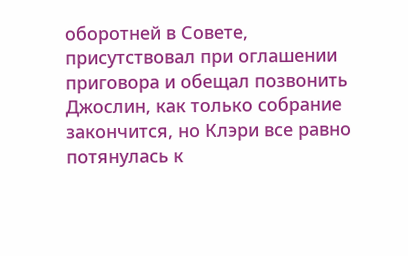оборотней в Совете, присутствовал при оглашении приговора и обещал позвонить Джослин, как только собрание закончится, но Клэри все равно потянулась к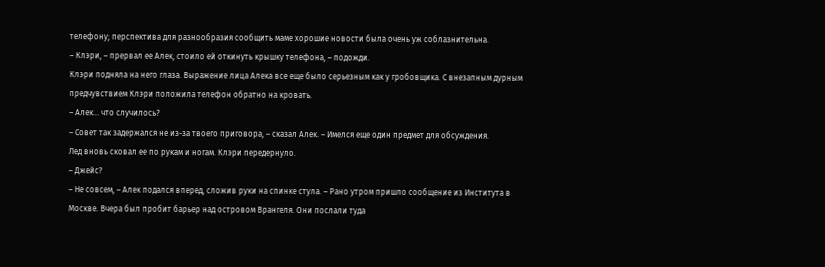телефону; перспектива для разнообразия сообщить маме хорошие новости была очень уж соблазнительна.
– Клэри, – прервал ее Алек, стоило ей откинуть крышку телефона, – подожди.
Клэри подняла на него глаза. Выражение лица Алека все еще было серьезным как у гробовщика. С внезапным дурным предчувствием Клэри положила телефон обратно на кровать.
– Алек… что случилось?
– Совет так задержался не из-за твоего приговора, – сказал Алек. – Имелся еще один предмет для обсуждения.
Лед вновь сковал ее по рукам и ногам. Клэри передернуло.
– Джейс?
– Не совсем, – Алек подался вперед, сложив руки на спинке стула. – Рано утром пришло сообщение из Института в Москве. Вчера был пробит барьер над островом Врангеля. Они послали туда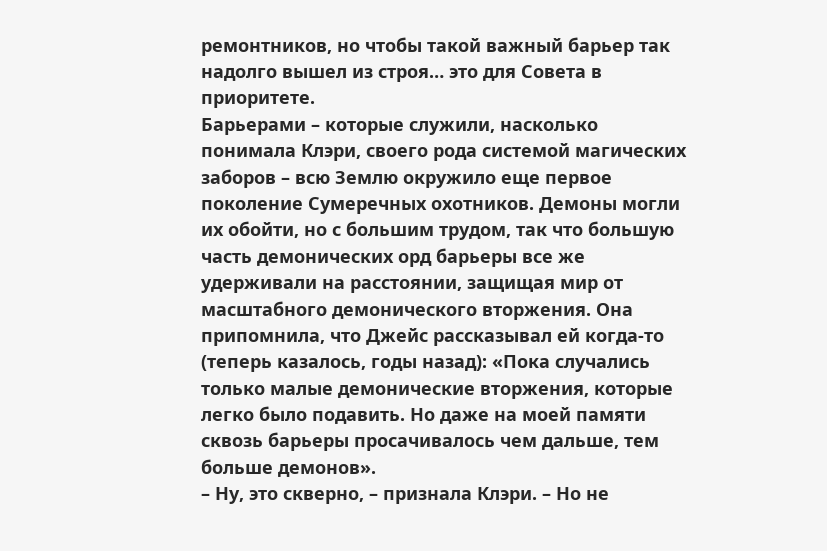ремонтников, но чтобы такой важный барьер так надолго вышел из строя… это для Совета в приоритете.
Барьерами – которые служили, насколько понимала Клэри, своего рода системой магических заборов – всю Землю окружило еще первое поколение Сумеречных охотников. Демоны могли их обойти, но с большим трудом, так что большую часть демонических орд барьеры все же удерживали на расстоянии, защищая мир от масштабного демонического вторжения. Она припомнила, что Джейс рассказывал ей когда-то (теперь казалось, годы назад): «Пока случались только малые демонические вторжения, которые легко было подавить. Но даже на моей памяти сквозь барьеры просачивалось чем дальше, тем больше демонов».
– Ну, это скверно, – признала Клэри. – Но не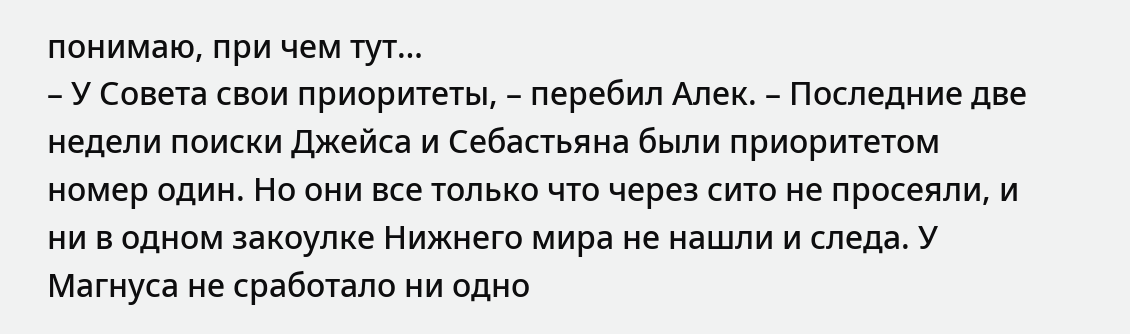понимаю, при чем тут…
– У Совета свои приоритеты, – перебил Алек. – Последние две недели поиски Джейса и Себастьяна были приоритетом номер один. Но они все только что через сито не просеяли, и ни в одном закоулке Нижнего мира не нашли и следа. У Магнуса не сработало ни одно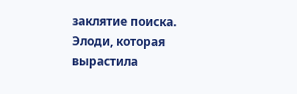заклятие поиска. Элоди, которая вырастила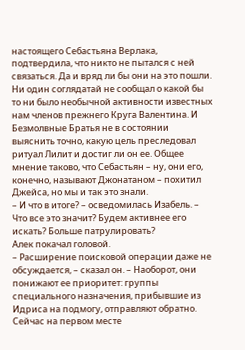настоящего Себастьяна Верлака, подтвердила, что никто не пытался с ней связаться. Да и вряд ли бы они на это пошли. Ни один соглядатай не сообщал о какой бы то ни было необычной активности известных нам членов прежнего Круга Валентина. И Безмолвные Братья не в состоянии выяснить точно, какую цель преследовал ритуал Лилит и достиг ли он ее. Общее мнение таково, что Себастьян – ну, они его, конечно, называют Джонатаном – похитил Джейса, но мы и так это знали.
– И что в итоге? – осведомилась Изабель. – Что все это значит? Будем активнее его искать? Больше патрулировать?
Алек покачал головой.
– Расширение поисковой операции даже не обсуждается, – сказал он. – Наоборот, они понижают ее приоритет: группы специального назначения, прибывшие из Идриса на подмогу, отправляют обратно. Сейчас на первом месте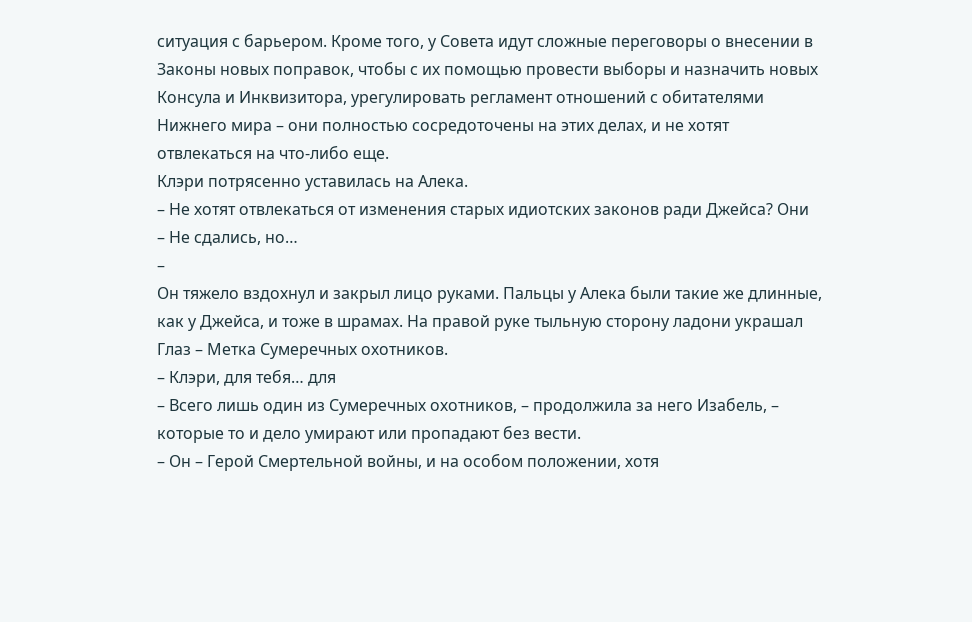ситуация с барьером. Кроме того, у Совета идут сложные переговоры о внесении в Законы новых поправок, чтобы с их помощью провести выборы и назначить новых Консула и Инквизитора, урегулировать регламент отношений с обитателями Нижнего мира – они полностью сосредоточены на этих делах, и не хотят отвлекаться на что-либо еще.
Клэри потрясенно уставилась на Алека.
– Не хотят отвлекаться от изменения старых идиотских законов ради Джейса? Они
– Не сдались, но…
–
Он тяжело вздохнул и закрыл лицо руками. Пальцы у Алека были такие же длинные, как у Джейса, и тоже в шрамах. На правой руке тыльную сторону ладони украшал Глаз – Метка Сумеречных охотников.
– Клэри, для тебя… для
– Всего лишь один из Сумеречных охотников, – продолжила за него Изабель, – которые то и дело умирают или пропадают без вести.
– Он – Герой Смертельной войны, и на особом положении, хотя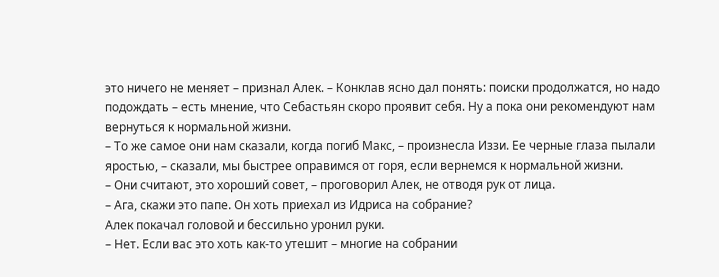это ничего не меняет – признал Алек. – Конклав ясно дал понять: поиски продолжатся, но надо подождать – есть мнение, что Себастьян скоро проявит себя. Ну а пока они рекомендуют нам вернуться к нормальной жизни.
– То же самое они нам сказали, когда погиб Макс, – произнесла Иззи. Ее черные глаза пылали яростью, – сказали, мы быстрее оправимся от горя, если вернемся к нормальной жизни.
– Они считают, это хороший совет, – проговорил Алек, не отводя рук от лица.
– Ага, скажи это папе. Он хоть приехал из Идриса на собрание?
Алек покачал головой и бессильно уронил руки.
– Нет. Если вас это хоть как-то утешит – многие на собрании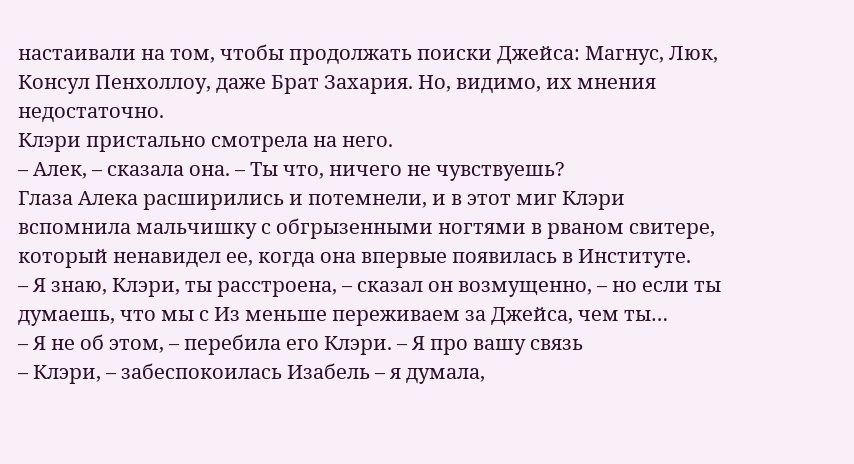настаивали на том, чтобы продолжать поиски Джейса: Магнус, Люк, Консул Пенхоллоу, даже Брат Захария. Но, видимо, их мнения недостаточно.
Клэри пристально смотрела на него.
– Алек, – сказала она. – Ты что, ничего не чувствуешь?
Глаза Алека расширились и потемнели, и в этот миг Клэри вспомнила мальчишку с обгрызенными ногтями в рваном свитере, который ненавидел ее, когда она впервые появилась в Институте.
– Я знаю, Клэри, ты расстроена, – сказал он возмущенно, – но если ты думаешь, что мы с Из меньше переживаем за Джейса, чем ты…
– Я не об этом, – перебила его Клэри. – Я про вашу связь
– Клэри, – забеспокоилась Изабель – я думала,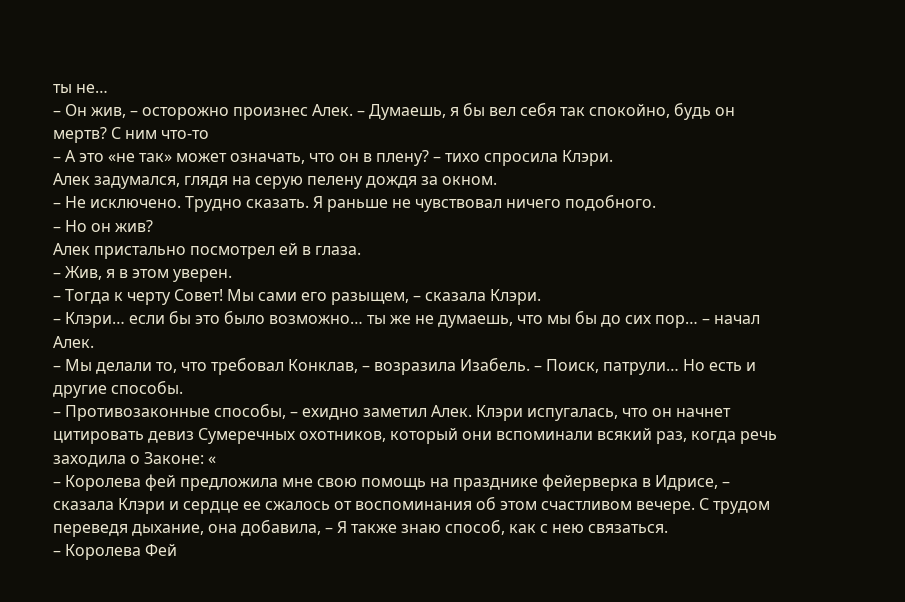ты не…
– Он жив, – осторожно произнес Алек. – Думаешь, я бы вел себя так спокойно, будь он мертв? С ним что-то
– А это «не так» может означать, что он в плену? – тихо спросила Клэри.
Алек задумался, глядя на серую пелену дождя за окном.
– Не исключено. Трудно сказать. Я раньше не чувствовал ничего подобного.
– Но он жив?
Алек пристально посмотрел ей в глаза.
– Жив, я в этом уверен.
– Тогда к черту Совет! Мы сами его разыщем, – сказала Клэри.
– Клэри… если бы это было возможно… ты же не думаешь, что мы бы до сих пор… – начал Алек.
– Мы делали то, что требовал Конклав, – возразила Изабель. – Поиск, патрули… Но есть и другие способы.
– Противозаконные способы, – ехидно заметил Алек. Клэри испугалась, что он начнет цитировать девиз Сумеречных охотников, который они вспоминали всякий раз, когда речь заходила о Законе: «
– Королева фей предложила мне свою помощь на празднике фейерверка в Идрисе, – сказала Клэри и сердце ее сжалось от воспоминания об этом счастливом вечере. С трудом переведя дыхание, она добавила, – Я также знаю способ, как с нею связаться.
– Королева Фей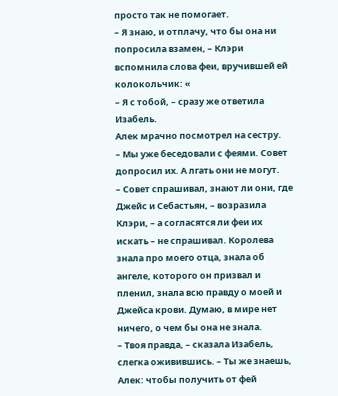просто так не помогает.
– Я знаю, и отплачу, что бы она ни попросила взамен, – Клэри вспомнила слова феи, вручившей ей колокольчик: «
– Я с тобой, – сразу же ответила Изабель.
Алек мрачно посмотрел на сестру.
– Мы уже беседовали с феями. Совет допросил их. А лгать они не могут.
– Совет спрашивал, знают ли они, где Джейс и Себастьян, – возразила Клэри, – а согласятся ли феи их искать – не спрашивал. Королева знала про моего отца, знала об ангеле, которого он призвал и пленил, знала всю правду о моей и Джейса крови. Думаю, в мире нет ничего, о чем бы она не знала.
– Твоя правда, – сказала Изабель, слегка оживившись. – Ты же знаешь, Алек: чтобы получить от фей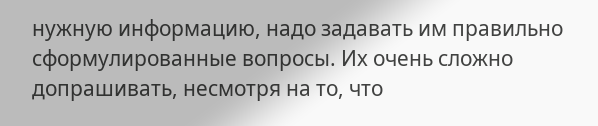нужную информацию, надо задавать им правильно сформулированные вопросы. Их очень сложно допрашивать, несмотря на то, что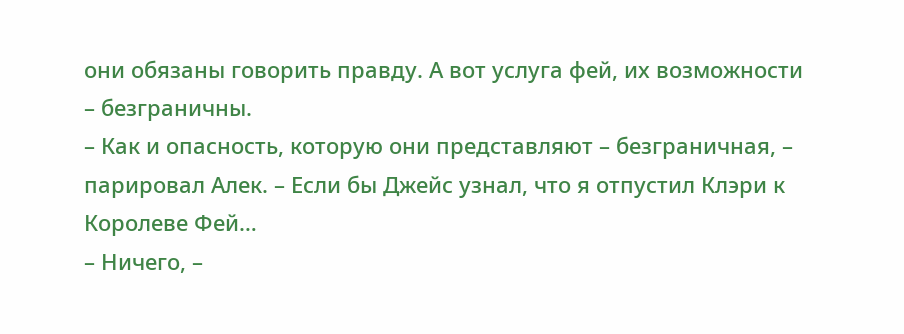они обязаны говорить правду. А вот услуга фей, их возможности – безграничны.
– Как и опасность, которую они представляют – безграничная, – парировал Алек. – Если бы Джейс узнал, что я отпустил Клэри к Королеве Фей…
– Ничего, –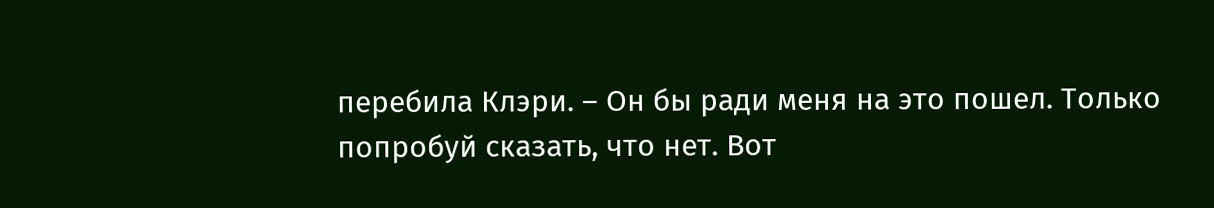перебила Клэри. – Он бы ради меня на это пошел. Только попробуй сказать, что нет. Вот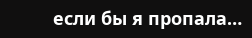если бы я пропала…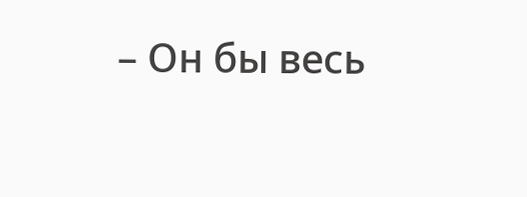– Он бы весь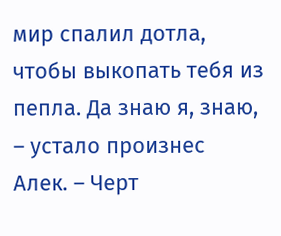мир спалил дотла, чтобы выкопать тебя из пепла. Да знаю я, знаю, – устало произнес Алек. – Черт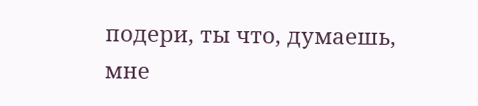подери, ты что, думаешь, мне